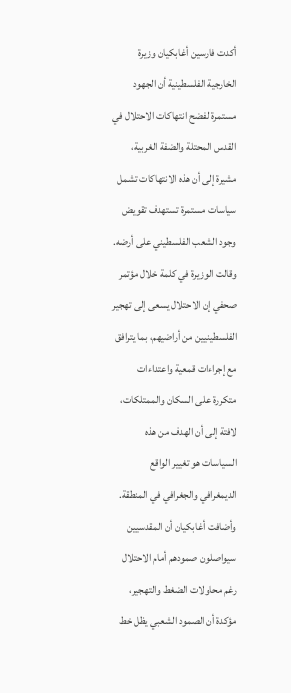أكدت فارسين أغابكيان وزيرة الخارجية الفلسطينية أن الجهود مستمرة لفضح انتهاكات الاحتلال في القدس المحتلة والضفة الغربية، مشيرة إلى أن هذه الانتهاكات تشمل سياسات مستمرة تستهدف تقويض وجود الشعب الفلسطيني على أرضه.
وقالت الوزيرة في كلمة خلال مؤتمر صحفي إن الاحتلال يسعى إلى تهجير الفلسطينيين من أراضيهم، بما يترافق مع إجراءات قمعية واعتداءات متكررة على السكان والممتلكات، لافتة إلى أن الهدف من هذه السياسات هو تغيير الواقع الديمغرافي والجغرافي في المنطقة.
وأضافت أغابكيان أن المقدسيين سيواصلون صمودهم أمام الاحتلال رغم محاولات الضغط والتهجير، مؤكدة أن الصمود الشعبي يظل خط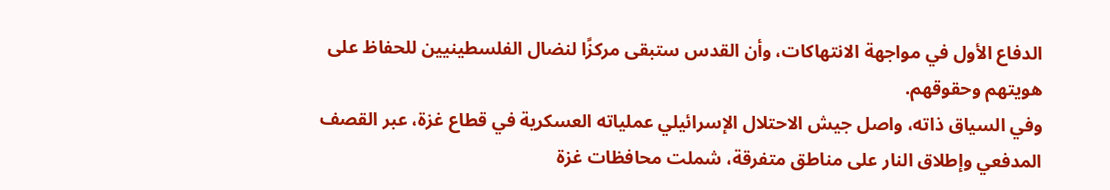الدفاع الأول في مواجهة الانتهاكات، وأن القدس ستبقى مركزًا لنضال الفلسطينيين للحفاظ على هويتهم وحقوقهم.
وفي السياق ذاته، واصل جيش الاحتلال الإسرائيلي عملياته العسكرية في قطاع غزة، عبر القصف المدفعي وإطلاق النار على مناطق متفرقة، شملت محافظات غزة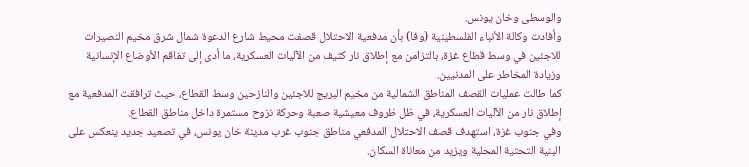والوسطى وخان يونس.
وأفادت وكالة الأنباء الفلسطينية (وفا) بأن مدفعية الاحتلال قصفت محيط شارع الدعوة شمال شرق مخيم النصيرات للاجئين في وسط قطاع غزة، بالتزامن مع إطلاق نار كثيف من الآليات العسكرية، ما أدى إلى تفاقم الأوضاع الإنسانية وزيادة المخاطر على المدنيين.
كما طالت عمليات القصف المناطق الشمالية من مخيم البريج للاجئين والنازحين وسط القطاع، حيث ترافقت المدفعية مع إطلاق نار من الآليات العسكرية، في ظل ظروف معيشية صعبة وحركة نزوح مستمرة داخل مناطق القطاع.
وفي جنوب غزة، استهدف قصف الاحتلال المدفعي مناطق جنوب غرب مدينة خان يونس، في تصعيد جديد ينعكس على البنية التحتية المحلية ويزيد من معاناة السكان.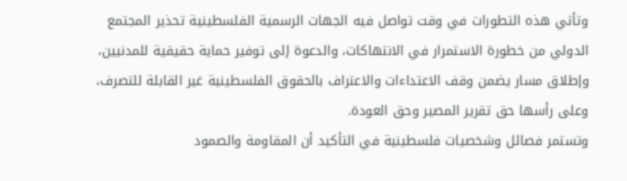وتأتي هذه التطورات في وقت تواصل فيه الجهات الرسمية الفلسطينية تحذير المجتمع الدولي من خطورة الاستمرار في الانتهاكات، والدعوة إلى توفير حماية حقيقية للمدنيين، وإطلاق مسار يضمن وقف الاعتداءات والاعتراف بالحقوق الفلسطينية غير القابلة للتصرف، وعلى رأسها حق تقرير المصير وحق العودة.
وتستمر فصائل وشخصيات فلسطينية في التأكيد أن المقاومة والصمود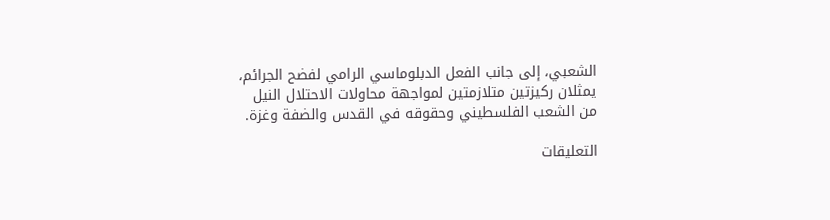الشعبي، إلى جانب الفعل الدبلوماسي الرامي لفضح الجرائم، يمثلان ركيزتين متلازمتين لمواجهة محاولات الاحتلال النيل من الشعب الفلسطيني وحقوقه في القدس والضفة وغزة.

التعليقات